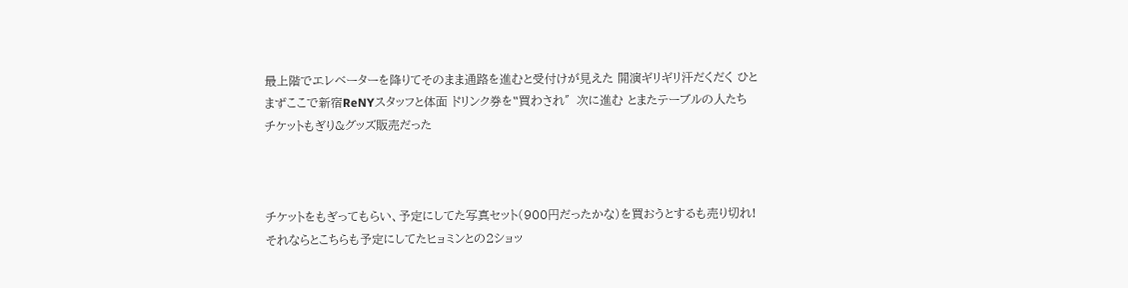最上階でエレベーターを降りてそのまま通路を進むと受付けが見えた 開演ギリギリ汗だくだく ひとまずここで新宿ReNYスタッフと体面 ドリンク券を‟買わされ″次に進む とまたテーブルの人たち チケットもぎり&グッズ販売だった



チケットをもぎってもらい、予定にしてた写真セット(900円だったかな)を買おうとするも売り切れ!それならとこちらも予定にしてたヒョミンとの2ショッ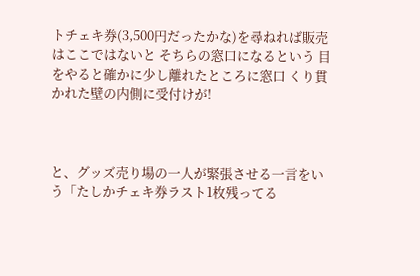トチェキ券(3,500円だったかな)を尋ねれば販売はここではないと そちらの窓口になるという 目をやると確かに少し離れたところに窓口 くり貫かれた壁の内側に受付けが!



と、グッズ売り場の一人が緊張させる一言をいう「たしかチェキ券ラスト1枚残ってる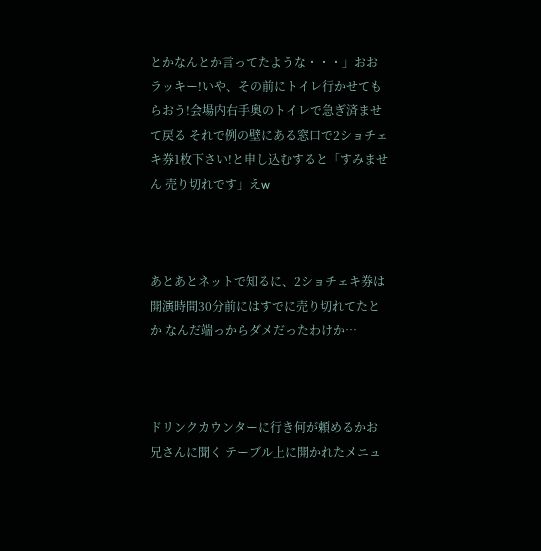とかなんとか言ってたような・・・」おおラッキー!いや、その前にトイレ行かせてもらおう!会場内右手奥のトイレで急ぎ済ませて戻る それで例の壁にある窓口で2ショチェキ券1枚下さい!と申し込むすると「すみません 売り切れです」えw



あとあとネットで知るに、2ショチェキ券は開演時間30分前にはすでに売り切れてたとか なんだ端っからダメだったわけか…



ドリンクカウンターに行き何が頼めるかお兄さんに聞く テーブル上に開かれたメニュ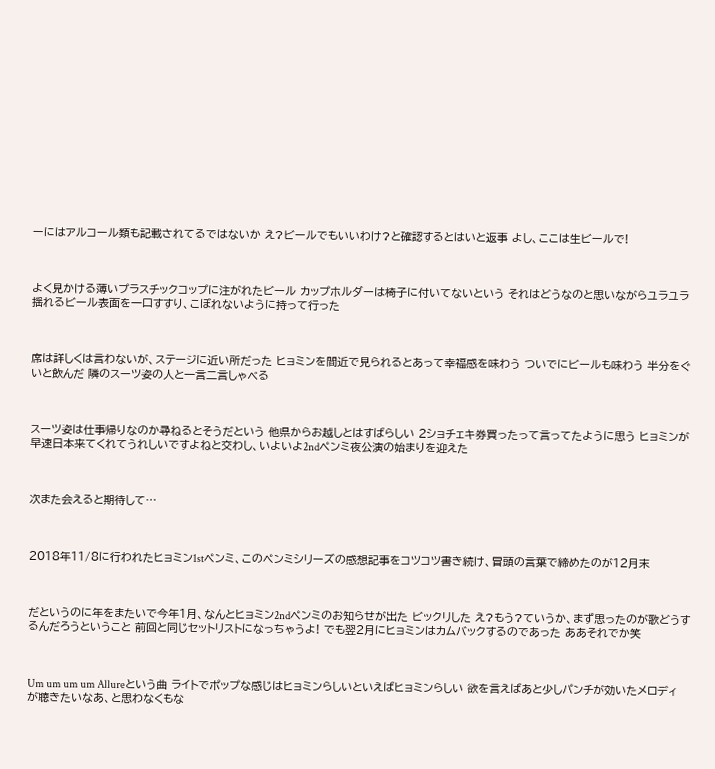ーにはアルコール類も記載されてるではないか え?ビールでもいいわけ?と確認するとはいと返事 よし、ここは生ビールで!



よく見かける薄いプラスチックコップに注がれたビール カップホルダーは椅子に付いてないという それはどうなのと思いながらユラユラ揺れるビール表面を一口すすり、こぼれないように持って行った



席は詳しくは言わないが、ステージに近い所だった ヒョミンを間近で見られるとあって幸福感を味わう ついでにビールも味わう 半分をぐいと飲んだ 隣のスーツ姿の人と一言二言しゃべる



スーツ姿は仕事帰りなのか尋ねるとそうだという 他県からお越しとはすばらしい 2ショチェキ券買ったって言ってたように思う ヒョミンが早速日本来てくれてうれしいですよねと交わし、いよいよ2ndペンミ夜公演の始まりを迎えた



次また会えると期待して…



2018年11/8に行われたヒョミン1stペンミ、このペンミシリーズの感想記事をコツコツ書き続け、冒頭の言葉で締めたのが12月末



だというのに年をまたいで今年1月、なんとヒョミン2ndペンミのお知らせが出た ビックリした え?もう?ていうか、まず思ったのが歌どうするんだろうということ 前回と同じセットリストになっちゃうよ! でも翌2月にヒョミンはカムバックするのであった ああそれでか笑



Um um um um Allureという曲 ライトでポップな感じはヒョミンらしいといえばヒョミンらしい 欲を言えばあと少しパンチが効いたメロディが聴きたいなあ、と思わなくもな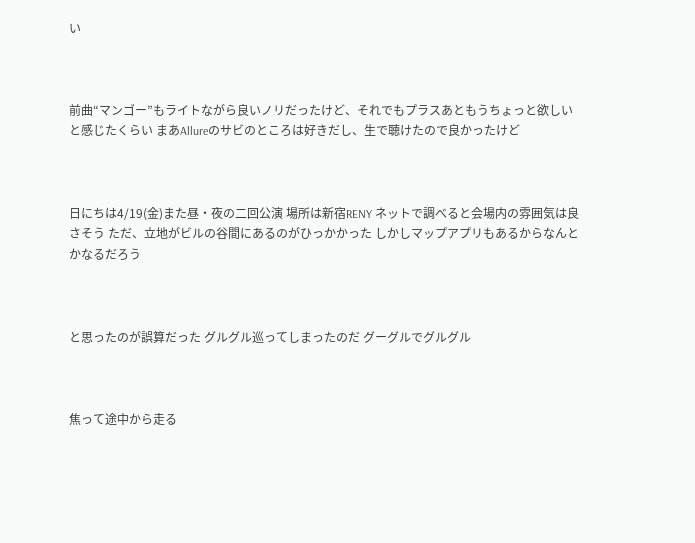い



前曲“マンゴー”もライトながら良いノリだったけど、それでもプラスあともうちょっと欲しいと感じたくらい まあAllureのサビのところは好きだし、生で聴けたので良かったけど



日にちは4/19(金)また昼・夜の二回公演 場所は新宿RENY ネットで調べると会場内の雰囲気は良さそう ただ、立地がビルの谷間にあるのがひっかかった しかしマップアプリもあるからなんとかなるだろう



と思ったのが誤算だった グルグル巡ってしまったのだ グーグルでグルグル



焦って途中から走る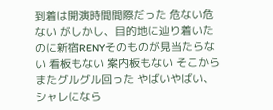到着は開演時間間際だった 危ない危ない がしかし、目的地に辿り着いたのに新宿RENYそのものが見当たらない 看板もない 案内板もない そこからまたグルグル回った やばいやばい、シャレになら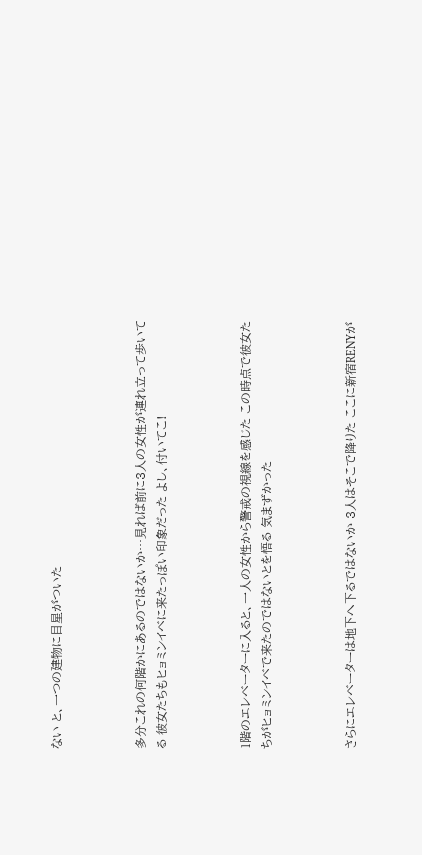ない と、一つの建物に目星がついた



多分これの何階かにあるのではないか…見れば前に3人の女性が連れ立って歩いてる 彼女たちもヒョミンイベに来たっぽい印象だった よし、付いてこ!



1階のエレベーターに入ると、一人の女性から警戒の視線を感じた この時点で彼女たちがヒョミンイベで来たのではないとを悟る 気まずかった



さらにエレベーターは地下へ下るではないか 3人はそこで降りた ここに新宿RENYが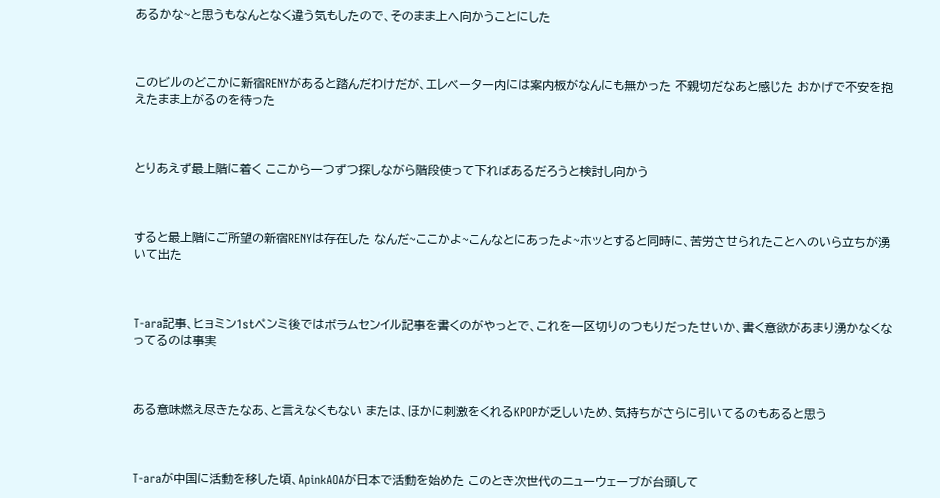あるかな~と思うもなんとなく違う気もしたので、そのまま上へ向かうことにした



このビルのどこかに新宿RENYがあると踏んだわけだが、エレベーター内には案内板がなんにも無かった 不親切だなあと感じた おかげで不安を抱えたまま上がるのを待った



とりあえず最上階に着く ここから一つずつ探しながら階段使って下ればあるだろうと検討し向かう



すると最上階にご所望の新宿RENYは存在した なんだ~ここかよ~こんなとにあったよ~ホッとすると同時に、苦労させられたことへのいら立ちが湧いて出た



T-ara記事、ヒョミン1stペンミ後ではボラムセンイル記事を書くのがやっとで、これを一区切りのつもりだったせいか、書く意欲があまり湧かなくなってるのは事実



ある意味燃え尽きたなあ、と言えなくもない または、ほかに刺激をくれるKPOPが乏しいため、気持ちがさらに引いてるのもあると思う



T-araが中国に活動を移した頃、ApinkAOAが日本で活動を始めた このとき次世代のニューウェーブが台頭して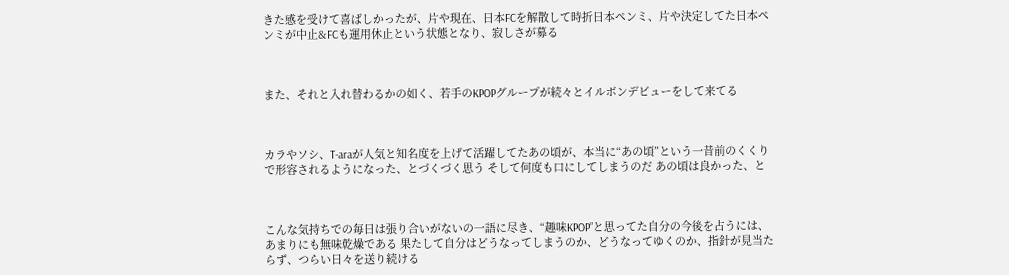きた感を受けて喜ばしかったが、片や現在、日本FCを解散して時折日本ペンミ、片や決定してた日本ペンミが中止&FCも運用休止という状態となり、寂しさが募る



また、それと入れ替わるかの如く、若手のKPOPグループが続々とイルボンデビューをして来てる



カラやソシ、T-araが人気と知名度を上げて活躍してたあの頃が、本当に“あの頃”という一昔前のくくりで形容されるようになった、とづくづく思う そして何度も口にしてしまうのだ あの頃は良かった、と



こんな気持ちでの毎日は張り合いがないの一語に尽き、“趣味KPOP”と思ってた自分の今後を占うには、あまりにも無味乾燥である 果たして自分はどうなってしまうのか、どうなってゆくのか、指針が見当たらず、つらい日々を送り続ける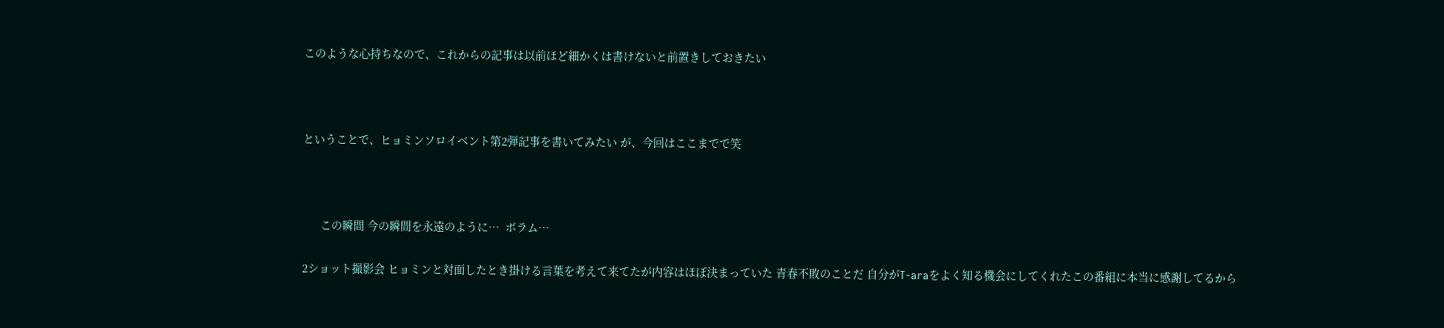このような心持ちなので、これからの記事は以前ほど細かくは書けないと前置きしておきたい



ということで、ヒョミンソロイベント第2弾記事を書いてみたい が、今回はここまでで笑



      この瞬間 今の瞬間を永遠のように…  ボラム…

2ショット撮影会 ヒョミンと対面したとき掛ける言葉を考えて来てたが内容はほぼ決まっていた 青春不敗のことだ 自分がT-araをよく知る機会にしてくれたこの番組に本当に感謝してるから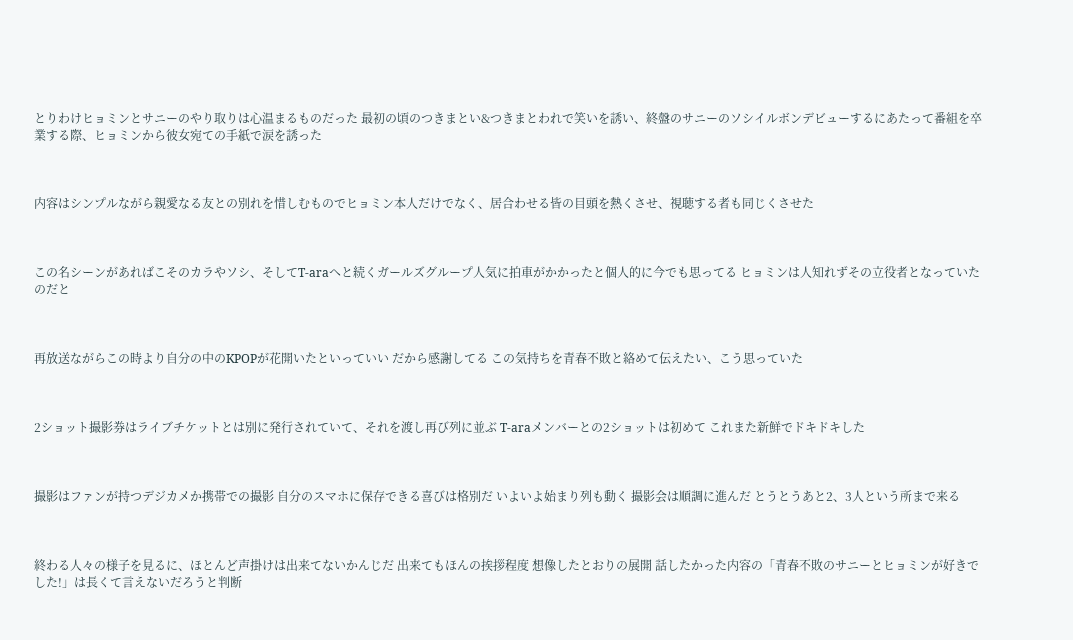とりわけヒョミンとサニーのやり取りは心温まるものだった 最初の頃のつきまとい&つきまとわれで笑いを誘い、終盤のサニーのソシイルボンデビューするにあたって番組を卒業する際、ヒョミンから彼女宛ての手紙で涙を誘った



内容はシンプルながら親愛なる友との別れを惜しむものでヒョミン本人だけでなく、居合わせる皆の目頭を熱くさせ、視聴する者も同じくさせた



この名シーンがあればこそのカラやソシ、そしてT-araへと続くガールズグループ人気に拍車がかかったと個人的に今でも思ってる ヒョミンは人知れずその立役者となっていたのだと



再放送ながらこの時より自分の中のKPOPが花開いたといっていい だから感謝してる この気持ちを青春不敗と絡めて伝えたい、こう思っていた



2ショット撮影券はライブチケットとは別に発行されていて、それを渡し再び列に並ぶ T-araメンバーとの2ショットは初めて これまた新鮮でドキドキした



撮影はファンが持つデジカメか携帯での撮影 自分のスマホに保存できる喜びは格別だ いよいよ始まり列も動く 撮影会は順調に進んだ とうとうあと2、3人という所まで来る



終わる人々の様子を見るに、ほとんど声掛けは出来てないかんじだ 出来てもほんの挨拶程度 想像したとおりの展開 話したかった内容の「青春不敗のサニーとヒョミンが好きでした!」は長くて言えないだろうと判断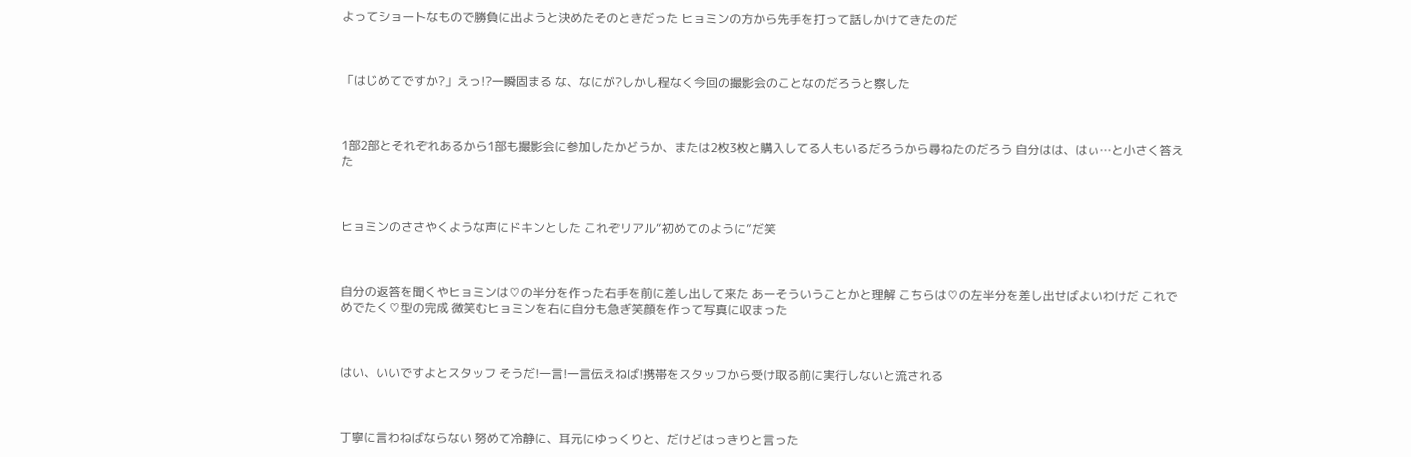よってショートなもので勝負に出ようと決めたそのときだった ヒョミンの方から先手を打って話しかけてきたのだ



「はじめてですか?」えっ!?一瞬固まる な、なにが?しかし程なく今回の撮影会のことなのだろうと察した



1部2部とそれぞれあるから1部も撮影会に参加したかどうか、または2枚3枚と購入してる人もいるだろうから尋ねたのだろう 自分はは、はぃ…と小さく答えた



ヒョミンのささやくような声にドキンとした これぞリアル“初めてのように”だ笑



自分の返答を聞くやヒョミンは♡の半分を作った右手を前に差し出して来た あーそういうことかと理解 こちらは♡の左半分を差し出せばよいわけだ これでめでたく♡型の完成 微笑むヒョミンを右に自分も急ぎ笑顔を作って写真に収まった



はい、いいですよとスタッフ そうだ!一言!一言伝えねば!携帯をスタッフから受け取る前に実行しないと流される



丁寧に言わねばならない 努めて冷静に、耳元にゆっくりと、だけどはっきりと言った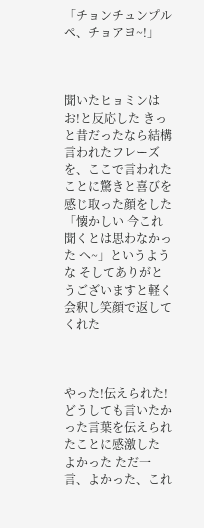「チョンチュンプルペ、チョアヨ~!」



聞いたヒョミンはお!と反応した きっと昔だったなら結構言われたフレーズを、ここで言われたことに驚きと喜びを感じ取った顔をした「懐かしい 今これ聞くとは思わなかった へ~」というような そしてありがとうございますと軽く会釈し笑顔で返してくれた



やった!伝えられた!どうしても言いたかった言葉を伝えられたことに感激した よかった ただ一言、よかった、これ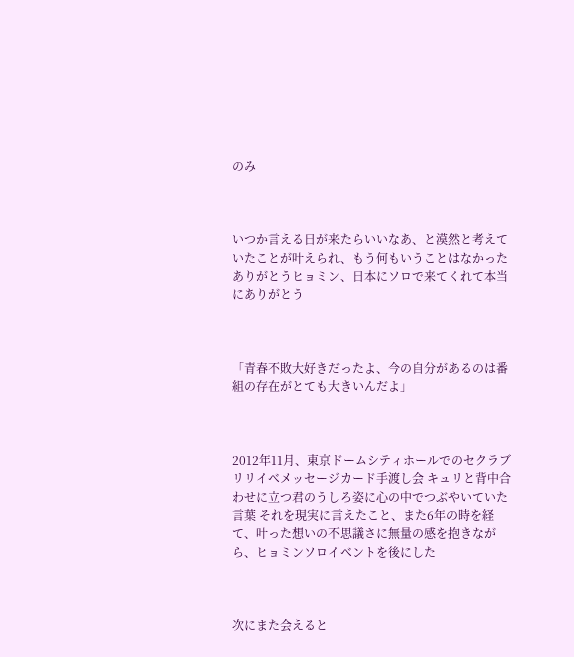のみ



いつか言える日が来たらいいなあ、と漠然と考えていたことが叶えられ、もう何もいうことはなかった ありがとうヒョミン、日本にソロで来てくれて本当にありがとう



「青春不敗大好きだったよ、今の自分があるのは番組の存在がとても大きいんだよ」



2012年11月、東京ドームシティホールでのセクラブリリイベメッセージカード手渡し会 キュリと背中合わせに立つ君のうしろ姿に心の中でつぶやいていた言葉 それを現実に言えたこと、また6年の時を経て、叶った想いの不思議さに無量の感を抱きながら、ヒョミンソロイベントを後にした



次にまた会えると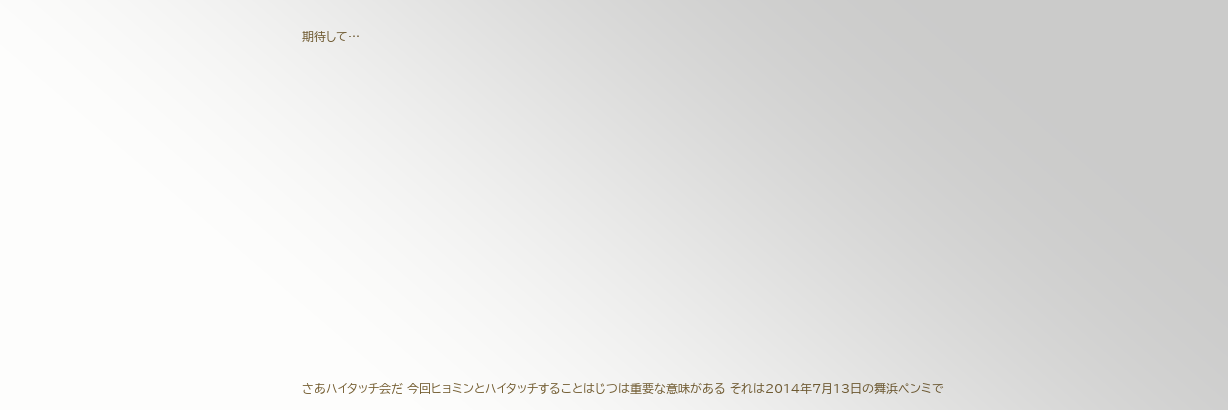期待して…



















さあハイタッチ会だ 今回ヒョミンとハイタッチすることはじつは重要な意味がある それは2014年7月13日の舞浜ペンミで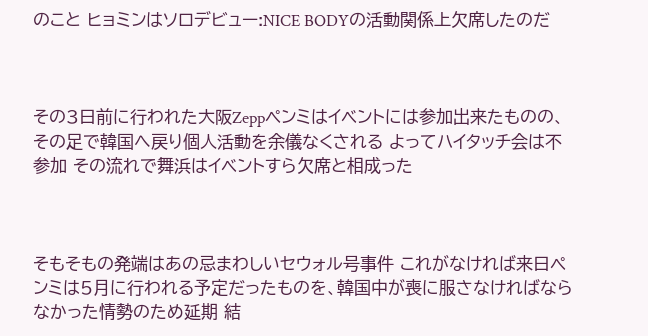のこと ヒョミンはソロデビュー:NICE BODYの活動関係上欠席したのだ



その3日前に行われた大阪Zeppペンミはイベントには参加出来たものの、その足で韓国へ戻り個人活動を余儀なくされる よってハイタッチ会は不参加 その流れで舞浜はイベントすら欠席と相成った



そもそもの発端はあの忌まわしいセウォル号事件 これがなければ来日ペンミは5月に行われる予定だったものを、韓国中が喪に服さなければならなかった情勢のため延期 結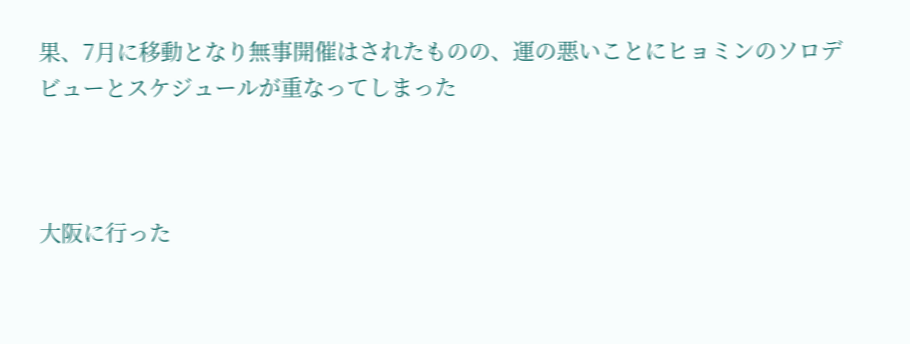果、7月に移動となり無事開催はされたものの、運の悪いことにヒョミンのソロデビューとスケジュールが重なってしまった



大阪に行った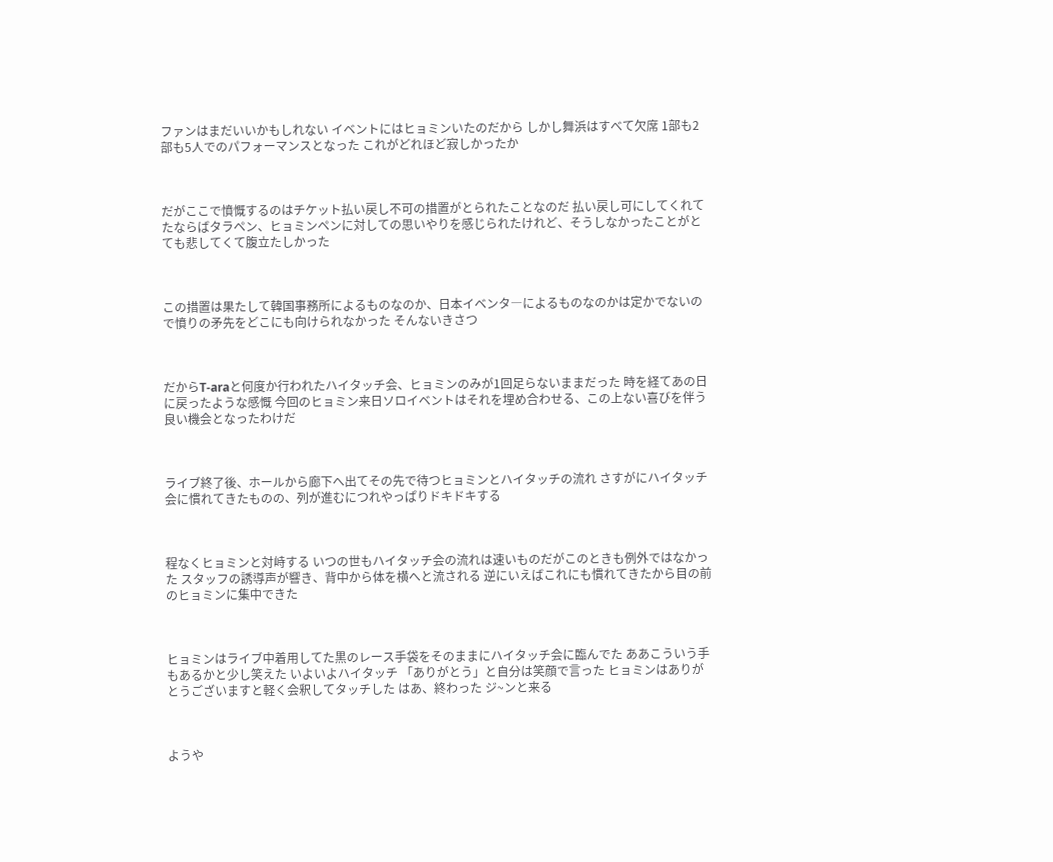ファンはまだいいかもしれない イベントにはヒョミンいたのだから しかし舞浜はすべて欠席 1部も2部も5人でのパフォーマンスとなった これがどれほど寂しかったか



だがここで憤慨するのはチケット払い戻し不可の措置がとられたことなのだ 払い戻し可にしてくれてたならばタラペン、ヒョミンペンに対しての思いやりを感じられたけれど、そうしなかったことがとても悲してくて腹立たしかった



この措置は果たして韓国事務所によるものなのか、日本イベンタ―によるものなのかは定かでないので憤りの矛先をどこにも向けられなかった そんないきさつ



だからT-araと何度か行われたハイタッチ会、ヒョミンのみが1回足らないままだった 時を経てあの日に戻ったような感慨 今回のヒョミン来日ソロイベントはそれを埋め合わせる、この上ない喜びを伴う良い機会となったわけだ



ライブ終了後、ホールから廊下へ出てその先で待つヒョミンとハイタッチの流れ さすがにハイタッチ会に慣れてきたものの、列が進むにつれやっぱりドキドキする



程なくヒョミンと対峙する いつの世もハイタッチ会の流れは速いものだがこのときも例外ではなかった スタッフの誘導声が響き、背中から体を横へと流される 逆にいえばこれにも慣れてきたから目の前のヒョミンに集中できた



ヒョミンはライブ中着用してた黒のレース手袋をそのままにハイタッチ会に臨んでた ああこういう手もあるかと少し笑えた いよいよハイタッチ 「ありがとう」と自分は笑顔で言った ヒョミンはありがとうございますと軽く会釈してタッチした はあ、終わった ジ~ンと来る



ようや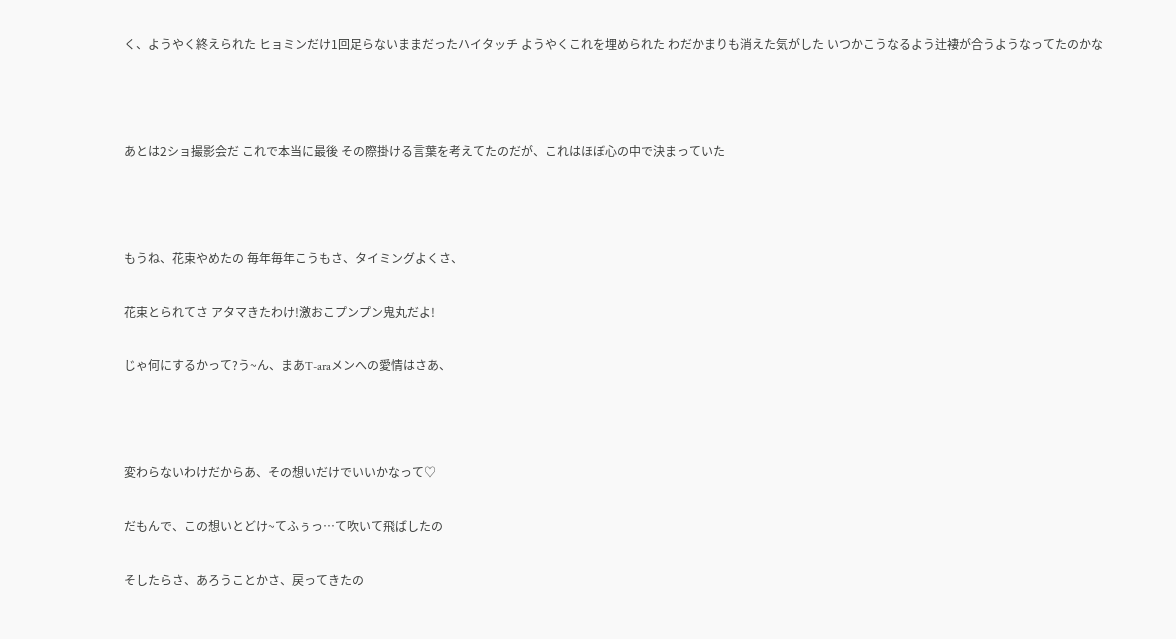く、ようやく終えられた ヒョミンだけ1回足らないままだったハイタッチ ようやくこれを埋められた わだかまりも消えた気がした いつかこうなるよう辻褄が合うようなってたのかな



あとは2ショ撮影会だ これで本当に最後 その際掛ける言葉を考えてたのだが、これはほぼ心の中で決まっていた



もうね、花束やめたの 毎年毎年こうもさ、タイミングよくさ、

花束とられてさ アタマきたわけ!激おこプンプン鬼丸だよ!

じゃ何にするかって?う~ん、まあT-araメンへの愛情はさあ、



変わらないわけだからあ、その想いだけでいいかなって♡

だもんで、この想いとどけ~てふぅっ…て吹いて飛ばしたの

そしたらさ、あろうことかさ、戻ってきたの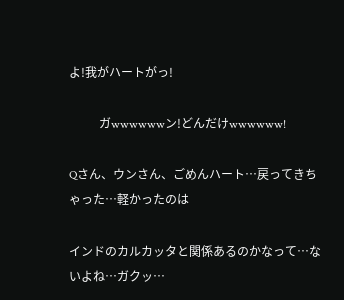よ!我がハートがっ!

          ガwwwwwwン!どんだけwwwwww!

Qさん、ウンさん、ごめんハート…戻ってきちゃった…軽かったのは

インドのカルカッタと関係あるのかなって…ないよね…ガクッ…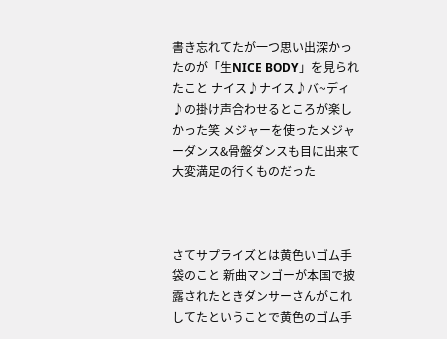書き忘れてたが一つ思い出深かったのが「生NICE BODY」を見られたこと ナイス♪ナイス♪バ~ディ♪の掛け声合わせるところが楽しかった笑 メジャーを使ったメジャーダンス&骨盤ダンスも目に出来て大変満足の行くものだった



さてサプライズとは黄色いゴム手袋のこと 新曲マンゴーが本国で披露されたときダンサーさんがこれしてたということで黄色のゴム手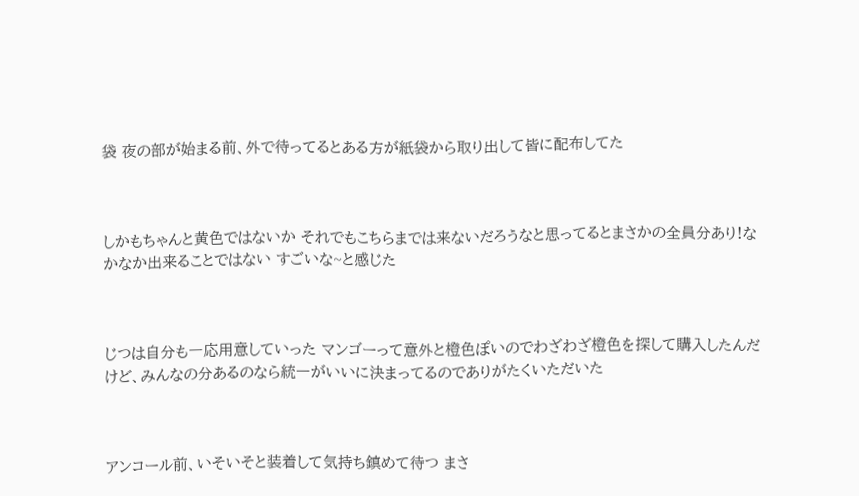袋 夜の部が始まる前、外で待ってるとある方が紙袋から取り出して皆に配布してた



しかもちゃんと黄色ではないか それでもこちらまでは来ないだろうなと思ってるとまさかの全員分あり!なかなか出来ることではない すごいな~と感じた



じつは自分も一応用意していった マンゴーって意外と橙色ぽいのでわざわざ橙色を探して購入したんだけど、みんなの分あるのなら統一がいいに決まってるのでありがたくいただいた



アンコール前、いそいそと装着して気持ち鎮めて待つ まさ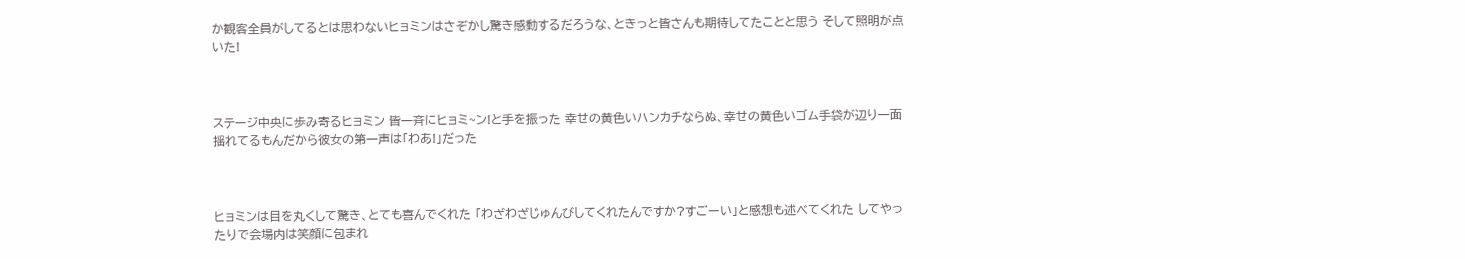か観客全員がしてるとは思わないヒョミンはさぞかし驚き感動するだろうな、ときっと皆さんも期待してたことと思う そして照明が点いた!



ステージ中央に歩み寄るヒョミン 皆一斉にヒョミ~ン!と手を振った 幸せの黄色いハンカチならぬ、幸せの黄色いゴム手袋が辺り一面揺れてるもんだから彼女の第一声は「わあ!」だった



ヒョミンは目を丸くして驚き、とても喜んでくれた 「わざわざじゅんびしてくれたんですか?すごーい」と感想も述べてくれた してやったりで会場内は笑顔に包まれ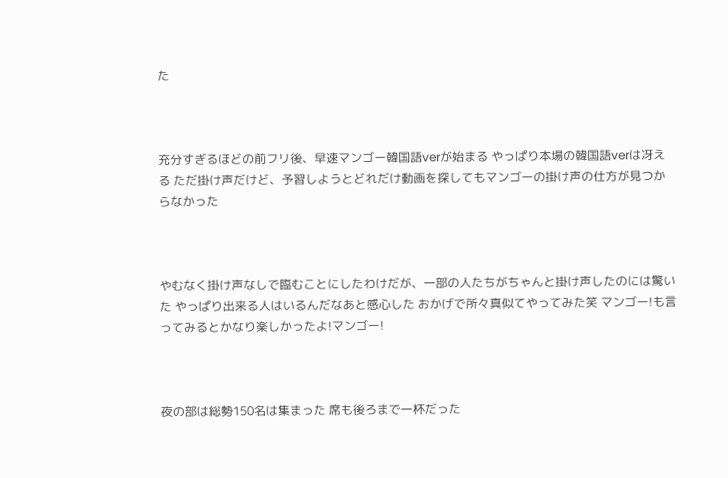た



充分すぎるほどの前フリ後、早速マンゴー韓国語verが始まる やっぱり本場の韓国語verは冴える ただ掛け声だけど、予習しようとどれだけ動画を探してもマンゴーの掛け声の仕方が見つからなかった



やむなく掛け声なしで臨むことにしたわけだが、一部の人たちがちゃんと掛け声したのには驚いた やっぱり出来る人はいるんだなあと感心した おかげで所々真似てやってみた笑 マンゴー!も言ってみるとかなり楽しかったよ!マンゴー!



夜の部は総勢150名は集まった 席も後ろまで一杯だった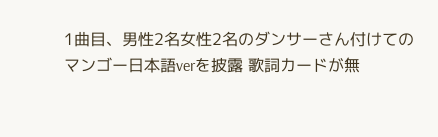1曲目、男性2名女性2名のダンサーさん付けてのマンゴー日本語verを披露 歌詞カードが無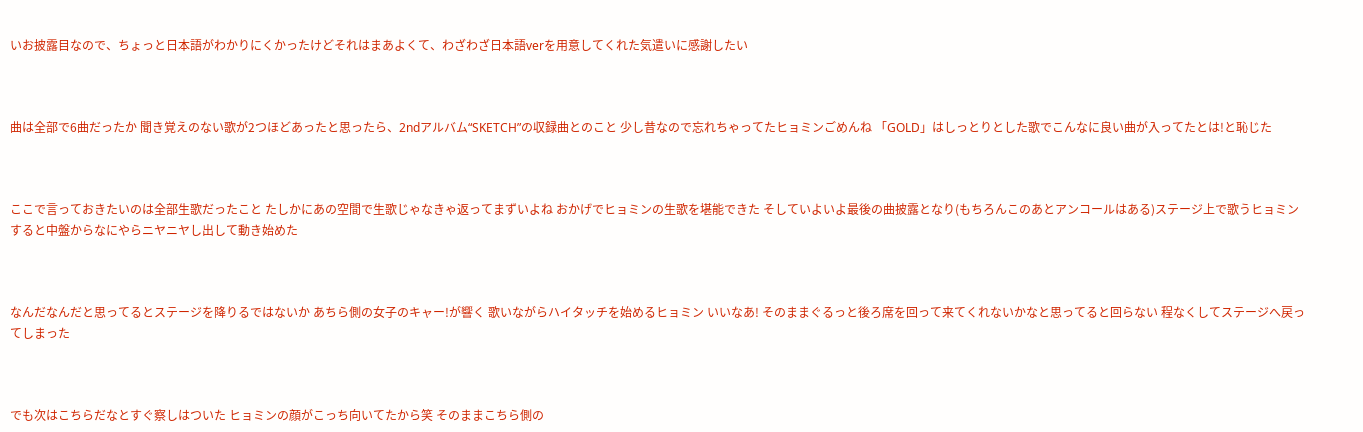いお披露目なので、ちょっと日本語がわかりにくかったけどそれはまあよくて、わざわざ日本語verを用意してくれた気遣いに感謝したい



曲は全部で6曲だったか 聞き覚えのない歌が2つほどあったと思ったら、2ndアルバム“SKETCH”の収録曲とのこと 少し昔なので忘れちゃってたヒョミンごめんね 「GOLD」はしっとりとした歌でこんなに良い曲が入ってたとは!と恥じた



ここで言っておきたいのは全部生歌だったこと たしかにあの空間で生歌じゃなきゃ返ってまずいよね おかげでヒョミンの生歌を堪能できた そしていよいよ最後の曲披露となり(もちろんこのあとアンコールはある)ステージ上で歌うヒョミン すると中盤からなにやらニヤニヤし出して動き始めた



なんだなんだと思ってるとステージを降りるではないか あちら側の女子のキャー!が響く 歌いながらハイタッチを始めるヒョミン いいなあ! そのままぐるっと後ろ席を回って来てくれないかなと思ってると回らない 程なくしてステージへ戻ってしまった



でも次はこちらだなとすぐ察しはついた ヒョミンの顔がこっち向いてたから笑 そのままこちら側の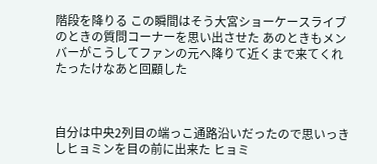階段を降りる この瞬間はそう大宮ショーケースライブのときの質問コーナーを思い出させた あのときもメンバーがこうしてファンの元へ降りて近くまで来てくれたったけなあと回顧した



自分は中央2列目の端っこ通路沿いだったので思いっきしヒョミンを目の前に出来た ヒョミ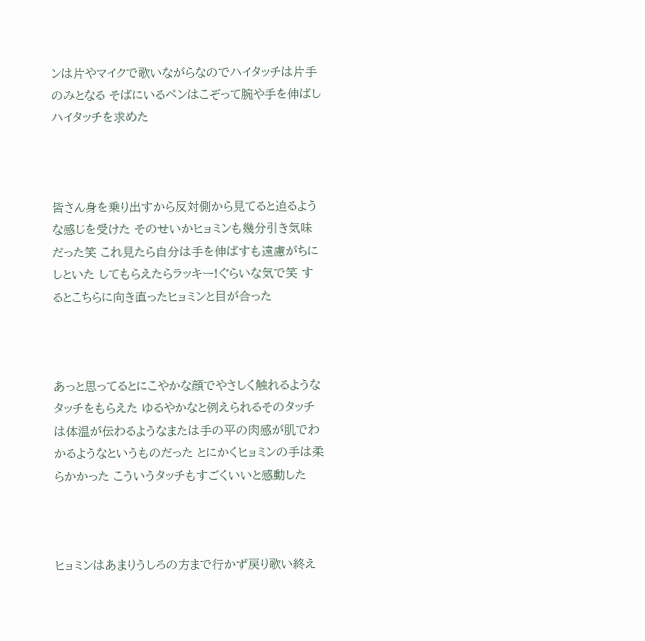ンは片やマイクで歌いながらなのでハイタッチは片手のみとなる そばにいるペンはこぞって腕や手を伸ばしハイタッチを求めた



皆さん身を乗り出すから反対側から見てると迫るような感じを受けた そのせいかヒョミンも幾分引き気味だった笑 これ見たら自分は手を伸ばすも遠慮がちにしといた してもらえたらラッキー!ぐらいな気で笑 するとこちらに向き直ったヒョミンと目が合った



あっと思ってるとにこやかな顔でやさしく触れるようなタッチをもらえた ゆるやかなと例えられるそのタッチは体温が伝わるようなまたは手の平の肉感が肌でわかるようなというものだった とにかくヒョミンの手は柔らかかった こういうタッチもすごくいいと感動した



ヒョミンはあまりうしろの方まで行かず戻り歌い終え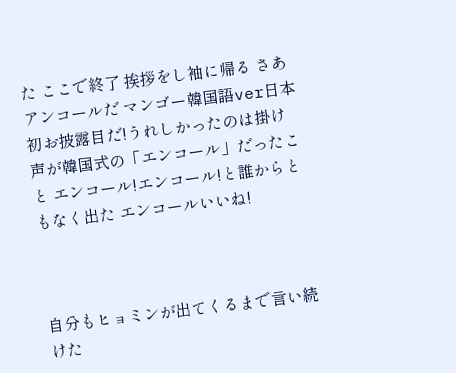た ここで終了 挨拶をし袖に帰る さあアンコールだ マンゴー韓国語ver日本初お披露目だ!うれしかったのは掛け声が韓国式の「エンコール」だったこと エンコール!エンコール!と誰からともなく出た エンコールいいね!



自分もヒョミンが出てくるまで言い続けた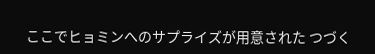ここでヒョミンへのサプライズが用意された つづく